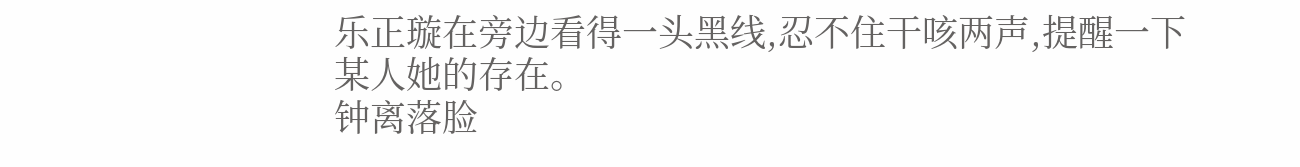乐正璇在旁边看得一头黑线,忍不住干咳两声,提醒一下某人她的存在。
钟离落脸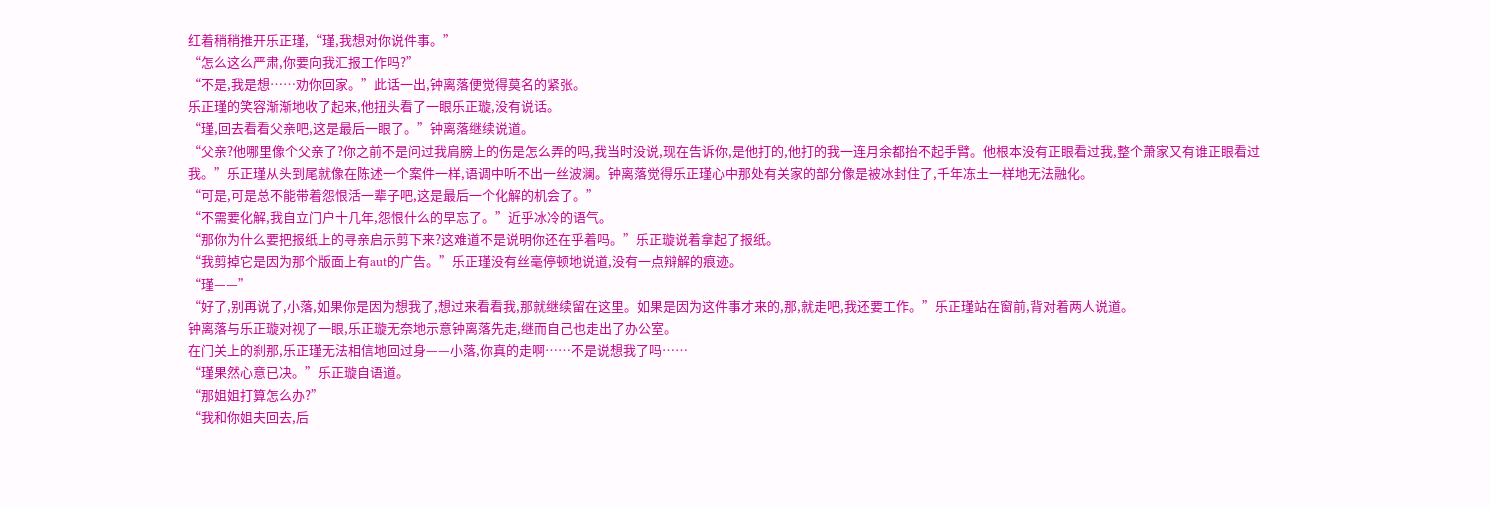红着稍稍推开乐正瑾,“瑾,我想对你说件事。”
“怎么这么严肃,你要向我汇报工作吗?”
“不是,我是想……劝你回家。”此话一出,钟离落便觉得莫名的紧张。
乐正瑾的笑容渐渐地收了起来,他扭头看了一眼乐正璇,没有说话。
“瑾,回去看看父亲吧,这是最后一眼了。”钟离落继续说道。
“父亲?他哪里像个父亲了?你之前不是问过我肩膀上的伤是怎么弄的吗,我当时没说,现在告诉你,是他打的,他打的我一连月余都抬不起手臂。他根本没有正眼看过我,整个萧家又有谁正眼看过我。”乐正瑾从头到尾就像在陈述一个案件一样,语调中听不出一丝波澜。钟离落觉得乐正瑾心中那处有关家的部分像是被冰封住了,千年冻土一样地无法融化。
“可是,可是总不能带着怨恨活一辈子吧,这是最后一个化解的机会了。”
“不需要化解,我自立门户十几年,怨恨什么的早忘了。”近乎冰冷的语气。
“那你为什么要把报纸上的寻亲启示剪下来?这难道不是说明你还在乎着吗。”乐正璇说着拿起了报纸。
“我剪掉它是因为那个版面上有aut的广告。”乐正瑾没有丝毫停顿地说道,没有一点辩解的痕迹。
“瑾——”
“好了,别再说了,小落,如果你是因为想我了,想过来看看我,那就继续留在这里。如果是因为这件事才来的,那,就走吧,我还要工作。”乐正瑾站在窗前,背对着两人说道。
钟离落与乐正璇对视了一眼,乐正璇无奈地示意钟离落先走,继而自己也走出了办公室。
在门关上的刹那,乐正瑾无法相信地回过身——小落,你真的走啊……不是说想我了吗……
“瑾果然心意已决。”乐正璇自语道。
“那姐姐打算怎么办?”
“我和你姐夫回去,后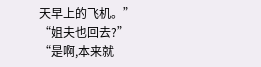天早上的飞机。”
“姐夫也回去?”
“是啊,本来就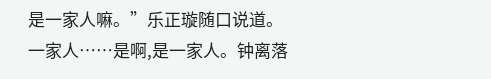是一家人嘛。”乐正璇随口说道。
一家人……是啊,是一家人。钟离落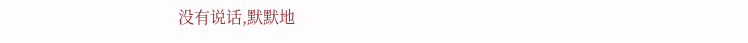没有说话,默默地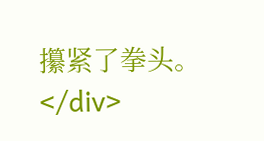攥紧了拳头。</div>